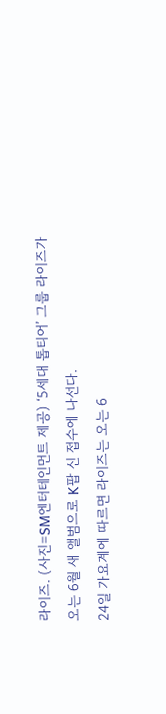라이즈. (사진=SM엔터테인먼트 제공) ‘5세대 톱티어’ 그룹 라이즈가 오는 6월 새 앨범으로 K팝 신 접수에 나선다.
24일 가요계에 따르면 라이즈는 오는 6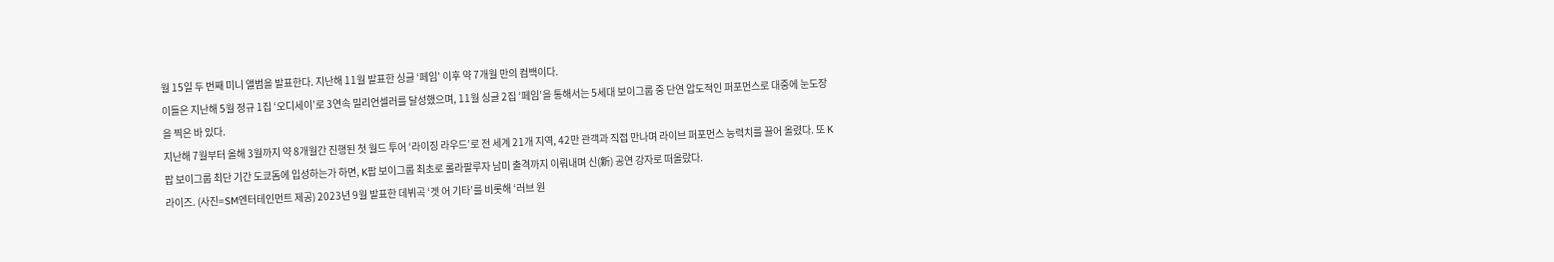월 15일 두 번째 미니 앨범을 발표한다. 지난해 11월 발표한 싱글 ‘페임’ 이후 약 7개월 만의 컴백이다.
이들은 지난해 5월 정규 1집 ‘오디세이’로 3연속 밀리언셀러를 달성했으며, 11월 싱글 2집 ‘페임’을 통해서는 5세대 보이그룹 중 단연 압도적인 퍼포먼스로 대중에 눈도장을 찍은 바 있다.
지난해 7월부터 올해 3월까지 약 8개월간 진행된 첫 월드 투어 ‘라이징 라우드’로 전 세계 21개 지역, 42만 관객과 직접 만나며 라이브 퍼포먼스 능력치를 끌어 올렸다. 또 K팝 보이그룹 최단 기간 도쿄돔에 입성하는가 하면, K팝 보이그룹 최초로 롤라팔루자 남미 출격까지 이뤄내며 신(新) 공연 강자로 떠올랐다.
라이즈. (사진=SM엔터테인먼트 제공) 2023년 9월 발표한 데뷔곡 ‘겟 어 기타’를 비롯해 ‘러브 원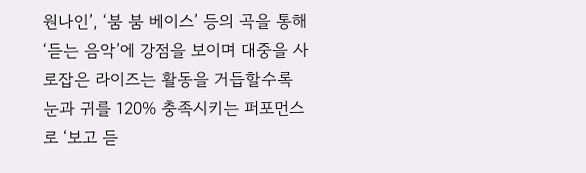원나인’, ‘붐 붐 베이스’ 등의 곡을 통해 ‘듣는 음악’에 강점을 보이며 대중을 사로잡은 라이즈는 활동을 거듭할수록 눈과 귀를 120% 충족시키는 퍼포먼스로 ‘보고 듣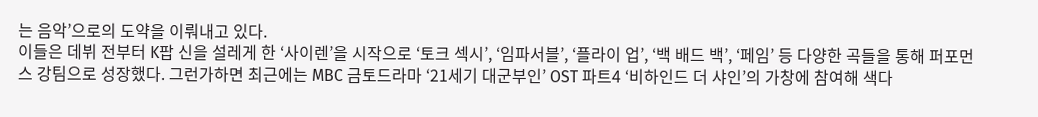는 음악’으로의 도약을 이뤄내고 있다.
이들은 데뷔 전부터 K팝 신을 설레게 한 ‘사이렌’을 시작으로 ‘토크 섹시’, ‘임파서블’, ‘플라이 업’, ‘백 배드 백’, ‘페임’ 등 다양한 곡들을 통해 퍼포먼스 강팀으로 성장했다. 그런가하면 최근에는 MBC 금토드라마 ‘21세기 대군부인’ OST 파트4 ‘비하인드 더 샤인’의 가창에 참여해 색다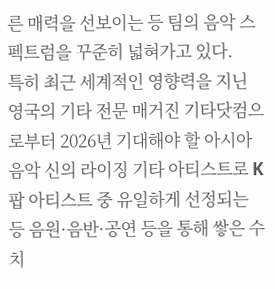른 매력을 선보이는 등 팀의 음악 스펙트럼을 꾸준히 넓혀가고 있다.
특히 최근 세계적인 영향력을 지닌 영국의 기타 전문 매거진 기타닷컴으로부터 2026년 기대해야 할 아시아 음악 신의 라이징 기타 아티스트로 K팝 아티스트 중 유일하게 선정되는 등 음원·음반·공연 등을 통해 쌓은 수치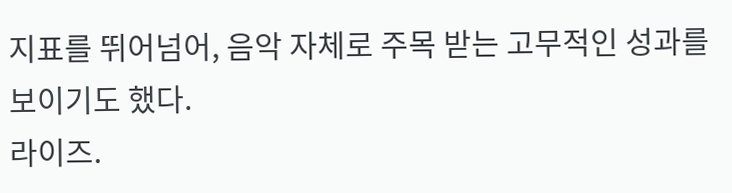지표를 뛰어넘어, 음악 자체로 주목 받는 고무적인 성과를 보이기도 했다.
라이즈.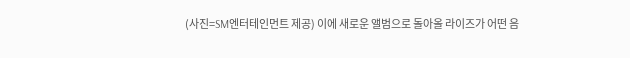(사진=SM엔터테인먼트 제공) 이에 새로운 앨범으로 돌아올 라이즈가 어떤 음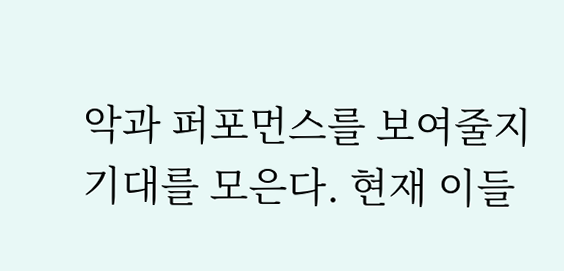악과 퍼포먼스를 보여줄지 기대를 모은다. 현재 이들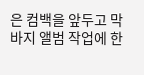은 컴백을 앞두고 막바지 앨범 작업에 한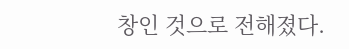창인 것으로 전해졌다.